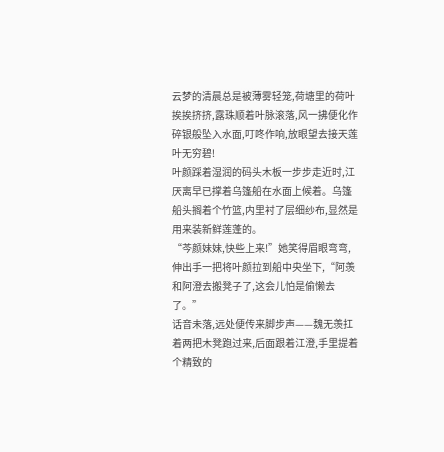云梦的清晨总是被薄雾轻笼,荷塘里的荷叶挨挨挤挤,露珠顺着叶脉滚落,风一拂便化作碎银般坠入水面,叮咚作响,放眼望去接天莲叶无穷碧!
叶颜踩着湿润的码头木板一步步走近时,江厌离早已撑着乌篷船在水面上候着。乌篷船头搁着个竹篮,内里衬了层细纱布,显然是用来装新鲜莲蓬的。
“芩颜妹妹,快些上来!”她笑得眉眼弯弯,伸出手一把将叶颜拉到船中央坐下,“阿羡和阿澄去搬凳子了,这会儿怕是偷懒去了。”
话音未落,远处便传来脚步声——魏无羡扛着两把木凳跑过来,后面跟着江澄,手里提着个精致的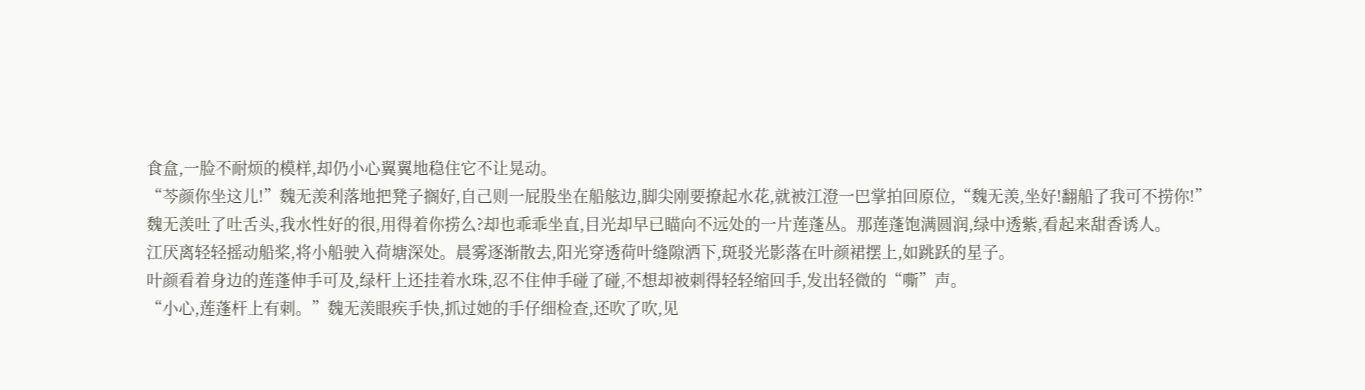食盒,一脸不耐烦的模样,却仍小心翼翼地稳住它不让晃动。
“芩颜你坐这儿!”魏无羡利落地把凳子搁好,自己则一屁股坐在船舷边,脚尖刚要撩起水花,就被江澄一巴掌拍回原位,“魏无羡,坐好!翻船了我可不捞你!”
魏无羡吐了吐舌头,我水性好的很,用得着你捞么?却也乖乖坐直,目光却早已瞄向不远处的一片莲蓬丛。那莲蓬饱满圆润,绿中透紫,看起来甜香诱人。
江厌离轻轻摇动船桨,将小船驶入荷塘深处。晨雾逐渐散去,阳光穿透荷叶缝隙洒下,斑驳光影落在叶颜裙摆上,如跳跃的星子。
叶颜看着身边的莲蓬伸手可及,绿杆上还挂着水珠,忍不住伸手碰了碰,不想却被刺得轻轻缩回手,发出轻微的“嘶”声。
“小心,莲蓬杆上有刺。”魏无羡眼疾手快,抓过她的手仔细检查,还吹了吹,见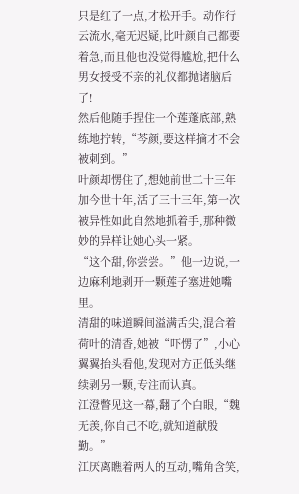只是红了一点,才松开手。动作行云流水,毫无迟疑,比叶颜自己都要着急,而且他也没觉得尴尬,把什么男女授受不亲的礼仪都抛诸脑后了!
然后他随手捏住一个莲蓬底部,熟练地拧转,“芩颜,要这样摘才不会被刺到。”
叶颜却愣住了,想她前世二十三年加今世十年,活了三十三年,第一次被异性如此自然地抓着手,那种微妙的异样让她心头一紧。
“这个甜,你尝尝。”他一边说,一边麻利地剥开一颗莲子塞进她嘴里。
清甜的味道瞬间溢满舌尖,混合着荷叶的清香,她被“吓愣了”,小心翼翼抬头看他,发现对方正低头继续剥另一颗,专注而认真。
江澄瞥见这一幕,翻了个白眼,“魏无羡,你自己不吃,就知道献殷勤。”
江厌离瞧着两人的互动,嘴角含笑,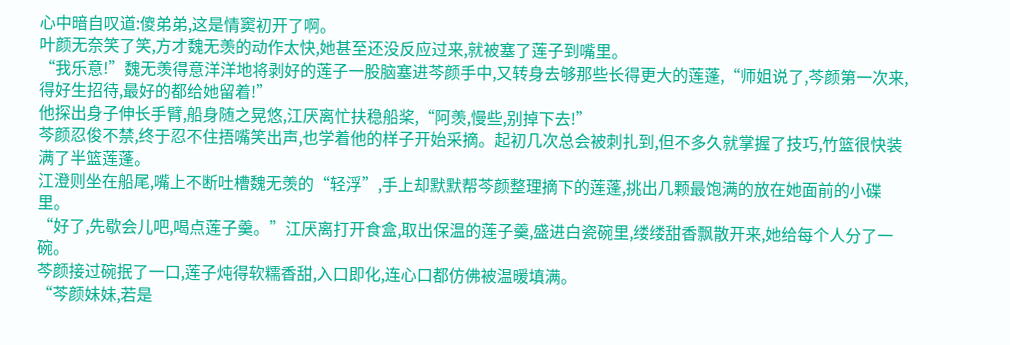心中暗自叹道:傻弟弟,这是情窦初开了啊。
叶颜无奈笑了笑,方才魏无羡的动作太快,她甚至还没反应过来,就被塞了莲子到嘴里。
“我乐意!”魏无羡得意洋洋地将剥好的莲子一股脑塞进芩颜手中,又转身去够那些长得更大的莲蓬,“师姐说了,芩颜第一次来,得好生招待,最好的都给她留着!”
他探出身子伸长手臂,船身随之晃悠,江厌离忙扶稳船桨,“阿羡,慢些,别掉下去!”
芩颜忍俊不禁,终于忍不住捂嘴笑出声,也学着他的样子开始采摘。起初几次总会被刺扎到,但不多久就掌握了技巧,竹篮很快装满了半篮莲蓬。
江澄则坐在船尾,嘴上不断吐槽魏无羡的“轻浮”,手上却默默帮芩颜整理摘下的莲蓬,挑出几颗最饱满的放在她面前的小碟里。
“好了,先歇会儿吧,喝点莲子羹。”江厌离打开食盒,取出保温的莲子羹,盛进白瓷碗里,缕缕甜香飘散开来,她给每个人分了一碗。
芩颜接过碗抿了一口,莲子炖得软糯香甜,入口即化,连心口都仿佛被温暖填满。
“芩颜妹妹,若是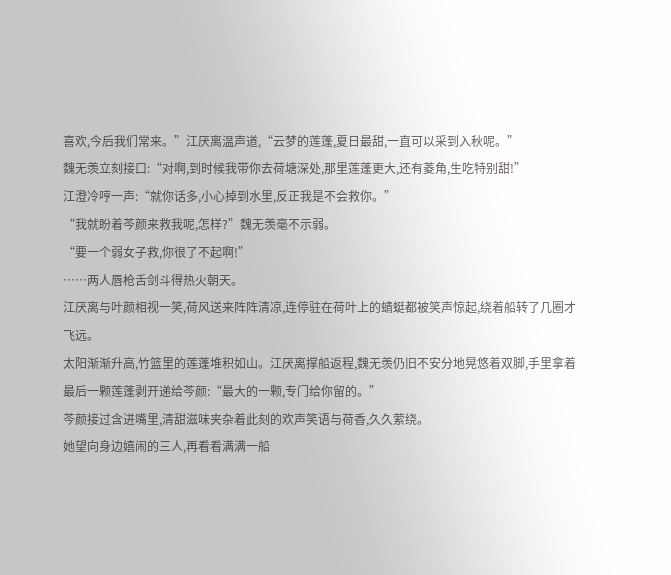喜欢,今后我们常来。”江厌离温声道,“云梦的莲蓬,夏日最甜,一直可以采到入秋呢。”
魏无羡立刻接口:“对啊,到时候我带你去荷塘深处,那里莲蓬更大,还有菱角,生吃特别甜!”
江澄冷哼一声:“就你话多,小心掉到水里,反正我是不会救你。”
“我就盼着芩颜来救我呢,怎样?”魏无羡毫不示弱。
“要一个弱女子救,你很了不起啊!”
……两人唇枪舌剑斗得热火朝天。
江厌离与叶颜相视一笑,荷风送来阵阵清凉,连停驻在荷叶上的蜻蜓都被笑声惊起,绕着船转了几圈才飞远。
太阳渐渐升高,竹篮里的莲蓬堆积如山。江厌离撑船返程,魏无羡仍旧不安分地晃悠着双脚,手里拿着最后一颗莲蓬剥开递给芩颜:“最大的一颗,专门给你留的。”
芩颜接过含进嘴里,清甜滋味夹杂着此刻的欢声笑语与荷香,久久萦绕。
她望向身边嬉闹的三人,再看看满满一船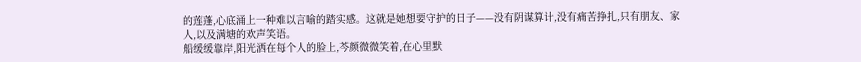的莲蓬,心底涌上一种难以言喻的踏实感。这就是她想要守护的日子——没有阴谋算计,没有痛苦挣扎,只有朋友、家人,以及满塘的欢声笑语。
船缓缓靠岸,阳光洒在每个人的脸上,芩颜微微笑着,在心里默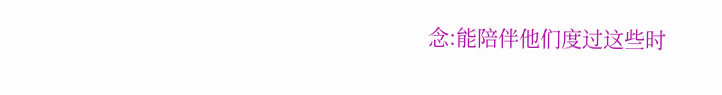念:能陪伴他们度过这些时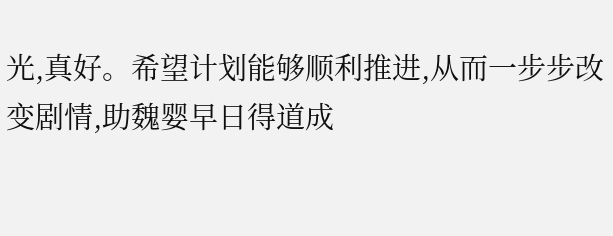光,真好。希望计划能够顺利推进,从而一步步改变剧情,助魏婴早日得道成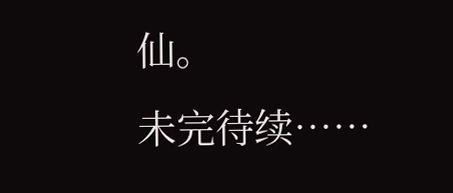仙。
未完待续……